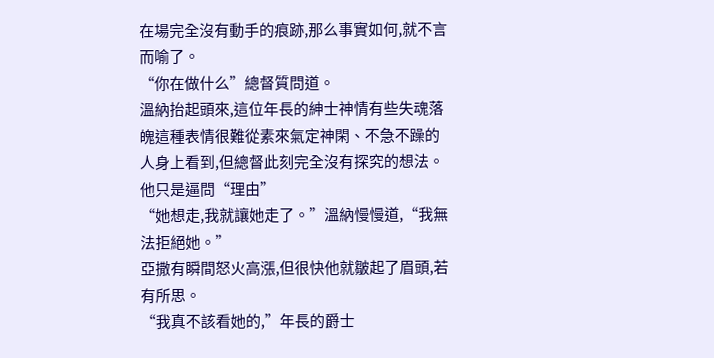在場完全沒有動手的痕跡,那么事實如何,就不言而喻了。
“你在做什么”總督質問道。
溫納抬起頭來,這位年長的紳士神情有些失魂落魄這種表情很難從素來氣定神閑、不急不躁的人身上看到,但總督此刻完全沒有探究的想法。
他只是逼問“理由”
“她想走,我就讓她走了。”溫納慢慢道,“我無法拒絕她。”
亞撒有瞬間怒火高漲,但很快他就皺起了眉頭,若有所思。
“我真不該看她的,”年長的爵士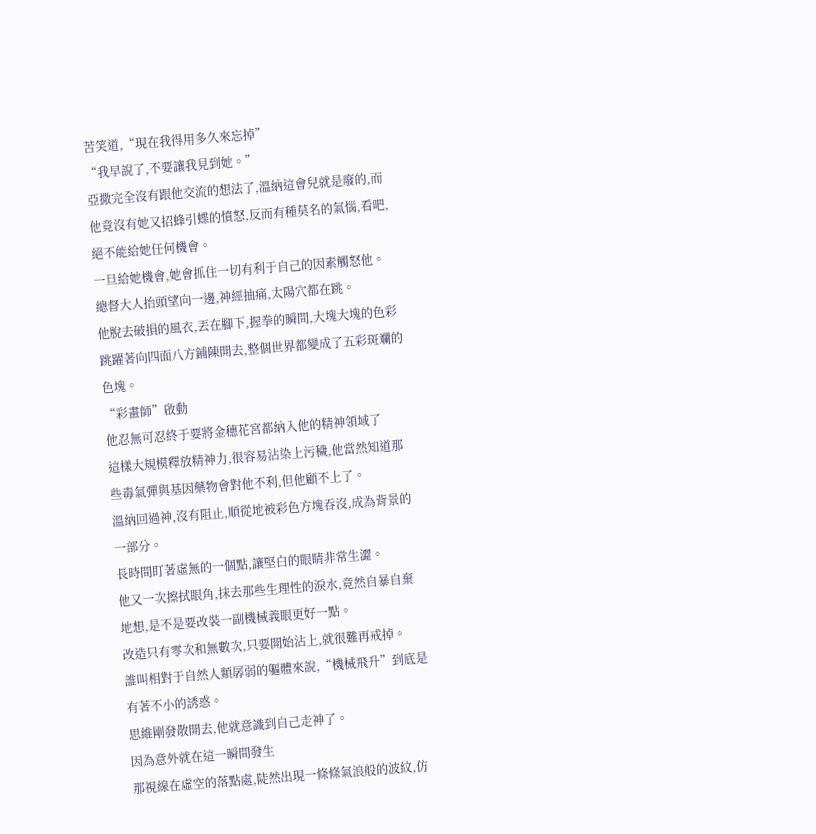苦笑道,“現在我得用多久來忘掉”
“我早說了,不要讓我見到她。”
亞撒完全沒有跟他交流的想法了,溫納這會兒就是廢的,而他竟沒有她又招蜂引蝶的憤怒,反而有種莫名的氣惱,看吧,絕不能給她任何機會。
一旦給她機會,她會抓住一切有利于自己的因素觸怒他。
總督大人抬頭望向一邊,神經抽痛,太陽穴都在跳。
他脫去破損的風衣,丟在腳下,握拳的瞬間,大塊大塊的色彩跳躍著向四面八方鋪陳開去,整個世界都變成了五彩斑斕的色塊。
“彩畫師”啟動
他忍無可忍終于要將金穗花宮都納入他的精神領域了
這樣大規模釋放精神力,很容易沾染上污穢,他當然知道那些毒氣彈與基因藥物會對他不利,但他顧不上了。
溫納回過神,沒有阻止,順從地被彩色方塊吞沒,成為背景的一部分。
長時間盯著虛無的一個點,讓堅白的眼睛非常生澀。
他又一次擦拭眼角,抹去那些生理性的淚水,竟然自暴自棄地想,是不是要改裝一副機械義眼更好一點。
改造只有零次和無數次,只要開始沾上,就很難再戒掉。
誰叫相對于自然人類孱弱的軀體來說,“機械飛升”到底是有著不小的誘惑。
思維剛發散開去,他就意識到自己走神了。
因為意外就在這一瞬間發生
那視線在虛空的落點處,陡然出現一條條氣浪般的波紋,仿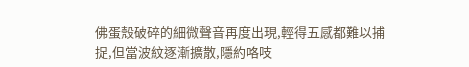佛蛋殼破碎的細微聲音再度出現,輕得五感都難以捕捉,但當波紋逐漸擴散,隱約咯吱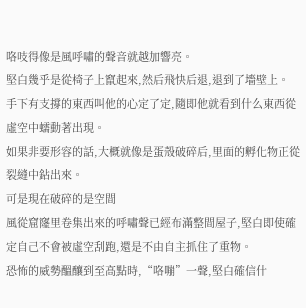咯吱得像是風呼嘯的聲音就越加響亮。
堅白幾乎是從椅子上竄起來,然后飛快后退,退到了墻壁上。
手下有支撐的東西叫他的心定了定,隨即他就看到什么東西從虛空中蠕動著出現。
如果非要形容的話,大概就像是蛋殼破碎后,里面的孵化物正從裂縫中鉆出來。
可是現在破碎的是空間
風從窟窿里卷集出來的呼嘯聲已經布滿整間屋子,堅白即使確定自己不會被虛空刮跑,還是不由自主抓住了重物。
恐怖的威勢醞釀到至高點時,“咯嘣”一聲,堅白確信什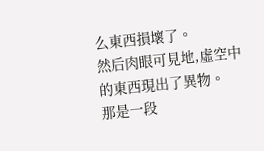么東西損壞了。
然后肉眼可見地,虛空中的東西現出了異物。
那是一段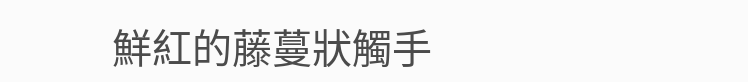鮮紅的藤蔓狀觸手